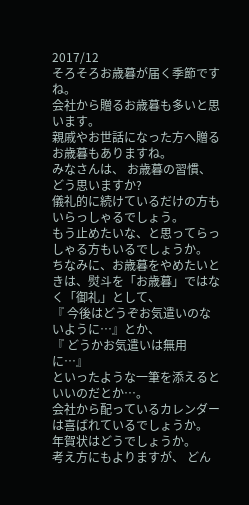2017/12
そろそろお歳暮が届く季節ですね。
会社から贈るお歳暮も多いと思います。
親戚やお世話になった方へ贈るお歳暮もありますね。
みなさんは、 お歳暮の習慣、どう思いますか?
儀礼的に続けているだけの方もいらっしゃるでしょう。
もう止めたいな、と思ってらっしゃる方もいるでしょうか。
ちなみに、お歳暮をやめたいときは、熨斗を「お歳暮」ではなく「御礼」として、
『 今後はどうぞお気遣いのないように…』とか、
『 どうかお気遣いは無用に…』
といったような一筆を添えるといいのだとか…。
会社から配っているカレンダーは喜ばれているでしょうか。
年賀状はどうでしょうか。
考え方にもよりますが、 どん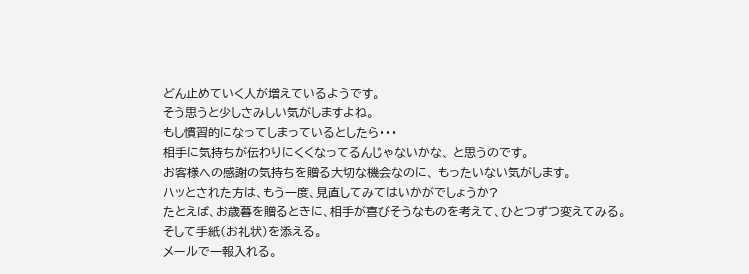どん止めていく人が増えているようです。
そう思うと少しさみしい気がしますよね。
もし慣習的になってしまっているとしたら・・・
相手に気持ちが伝わりにくくなってるんじゃないかな、 と思うのです。
お客様への感謝の気持ちを贈る大切な機会なのに、 もったいない気がします。
ハッとされた方は、もう一度、見直してみてはいかがでしょうか?
たとえば、お歳暮を贈るときに、相手が喜びそうなものを考えて、ひとつずつ変えてみる。
そして手紙(お礼状)を添える。
メールで一報入れる。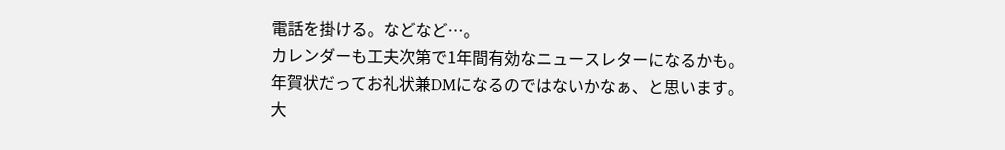電話を掛ける。などなど…。
カレンダーも工夫次第で1年間有効なニュースレターになるかも。
年賀状だってお礼状兼DMになるのではないかなぁ、と思います。
大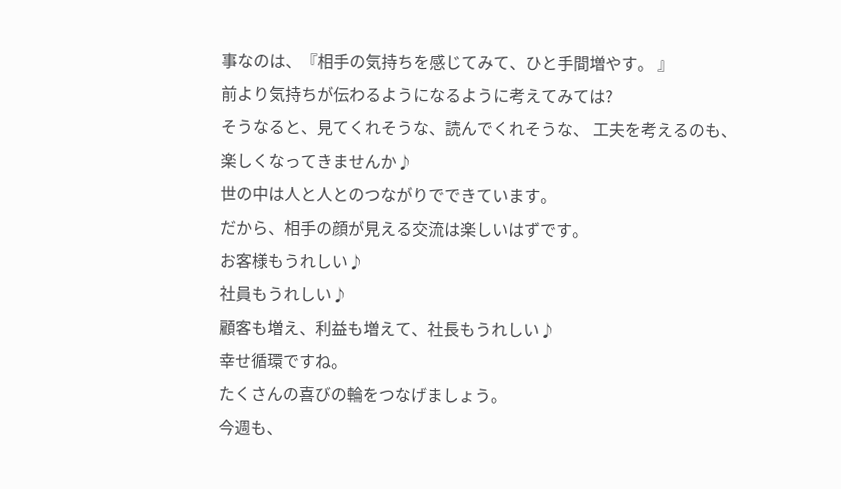事なのは、『相手の気持ちを感じてみて、ひと手間増やす。 』
前より気持ちが伝わるようになるように考えてみては?
そうなると、見てくれそうな、読んでくれそうな、 工夫を考えるのも、
楽しくなってきませんか♪
世の中は人と人とのつながりでできています。
だから、相手の顔が見える交流は楽しいはずです。
お客様もうれしい♪
社員もうれしい♪
顧客も増え、利益も増えて、社長もうれしい♪
幸せ循環ですね。
たくさんの喜びの輪をつなげましょう。
今週も、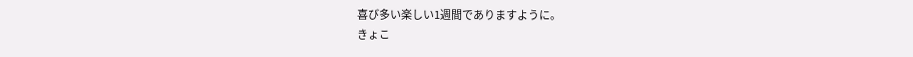喜び多い楽しい1週間でありますように。
きょこ